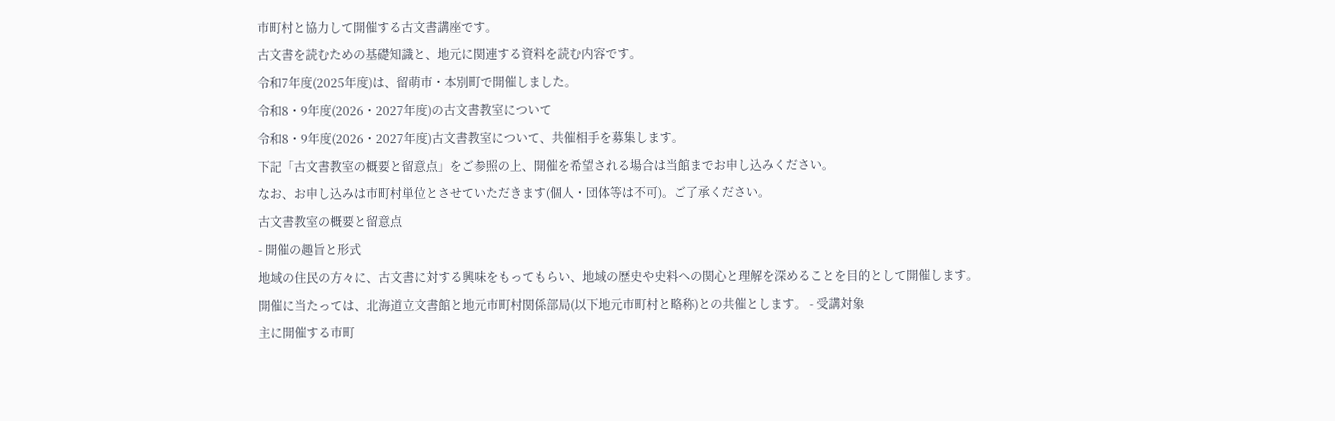市町村と協力して開催する古文書講座です。
古文書を読むための基礎知識と、地元に関連する資料を読む内容です。
令和7年度(2025年度)は、留萌市・本別町で開催しました。
令和8・9年度(2026・2027年度)の古文書教室について
令和8・9年度(2026・2027年度)古文書教室について、共催相手を募集します。
下記「古文書教室の概要と留意点」をご参照の上、開催を希望される場合は当館までお申し込みください。
なお、お申し込みは市町村単位とさせていただきます(個人・団体等は不可)。ご了承ください。
古文書教室の概要と留意点
- 開催の趣旨と形式
地域の住民の方々に、古文書に対する興味をもってもらい、地域の歴史や史料への関心と理解を深めることを目的として開催します。
開催に当たっては、北海道立文書館と地元市町村関係部局(以下地元市町村と略称)との共催とします。 - 受講対象
主に開催する市町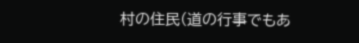村の住民(道の行事でもあ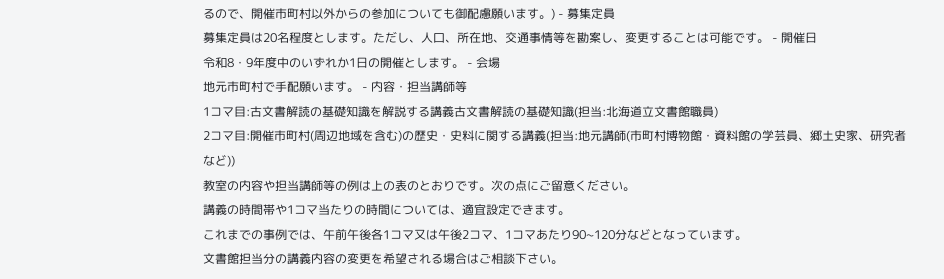るので、開催市町村以外からの参加についても御配慮願います。) - 募集定員
募集定員は20名程度とします。ただし、人口、所在地、交通事情等を勘案し、変更することは可能です。 - 開催日
令和8・9年度中のいずれか1日の開催とします。 - 会場
地元市町村で手配願います。 - 内容・担当講師等
1コマ目:古文書解読の基礎知識を解説する講義古文書解読の基礎知識(担当:北海道立文書館職員)
2コマ目:開催市町村(周辺地域を含む)の歴史・史料に関する講義(担当:地元講師(市町村博物館・資料館の学芸員、郷土史家、研究者など))
教室の内容や担当講師等の例は上の表のとおりです。次の点にご留意ください。
講義の時間帯や1コマ当たりの時間については、適宜設定できます。
これまでの事例では、午前午後各1コマ又は午後2コマ、1コマあたり90~120分などとなっています。
文書館担当分の講義内容の変更を希望される場合はご相談下さい。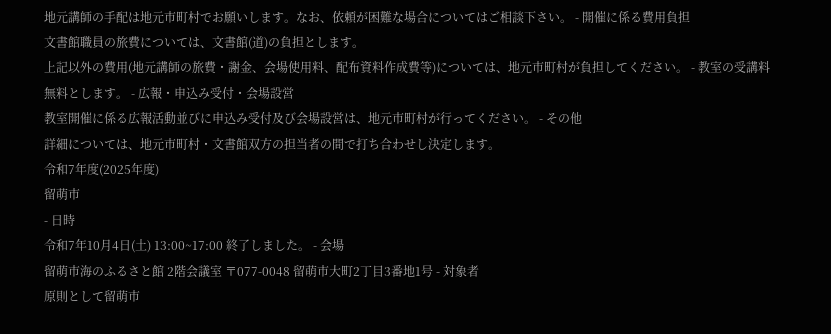地元講師の手配は地元市町村でお願いします。なお、依頼が困難な場合についてはご相談下さい。 - 開催に係る費用負担
文書館職員の旅費については、文書館(道)の負担とします。
上記以外の費用(地元講師の旅費・謝金、会場使用料、配布資料作成費等)については、地元市町村が負担してください。 - 教室の受講料
無料とします。 - 広報・申込み受付・会場設営
教室開催に係る広報活動並びに申込み受付及び会場設営は、地元市町村が行ってください。 - その他
詳細については、地元市町村・文書館双方の担当者の間で打ち合わせし決定します。
令和7年度(2025年度)
留萌市
- 日時
令和7年10月4日(土) 13:00~17:00 終了しました。 - 会場
留萌市海のふるさと館 2階会議室 〒077-0048 留萌市大町2丁目3番地1号 - 対象者
原則として留萌市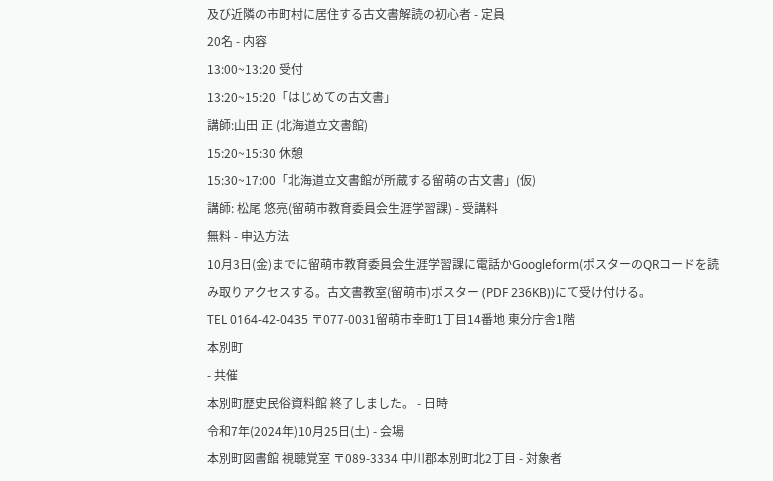及び近隣の市町村に居住する古文書解読の初心者 - 定員
20名 - 内容
13:00~13:20 受付
13:20~15:20「はじめての古文書」
講師:山田 正 (北海道立文書館)
15:20~15:30 休憩
15:30~17:00「北海道立文書館が所蔵する留萌の古文書」(仮)
講師: 松尾 悠亮(留萌市教育委員会生涯学習課) - 受講料
無料 - 申込方法
10月3日(金)までに留萌市教育委員会生涯学習課に電話かGoogleform(ポスターのQRコードを読み取りアクセスする。古文書教室(留萌市)ポスター (PDF 236KB))にて受け付ける。
TEL 0164-42-0435 〒077-0031留萌市幸町1丁目14番地 東分庁舎1階
本別町
- 共催
本別町歴史民俗資料館 終了しました。 - 日時
令和7年(2024年)10月25日(土) - 会場
本別町図書館 視聴覚室 〒089-3334 中川郡本別町北2丁目 - 対象者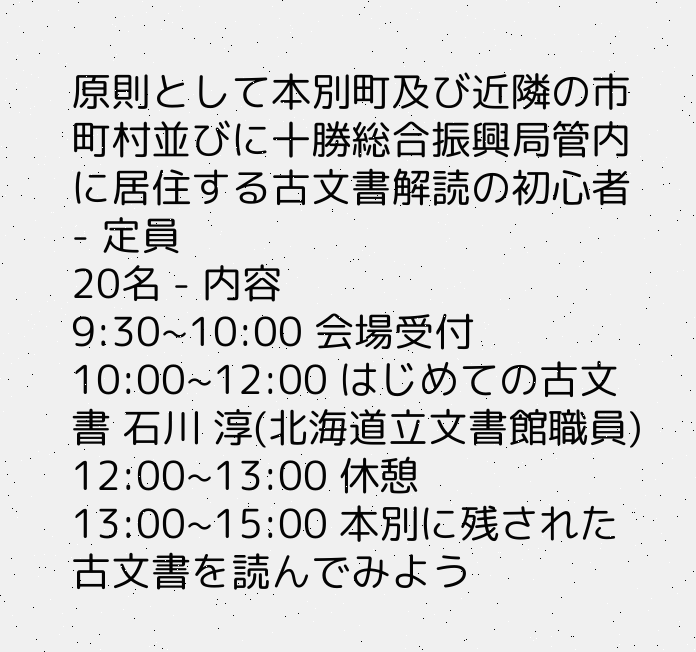原則として本別町及び近隣の市町村並びに十勝総合振興局管内に居住する古文書解読の初心者 - 定員
20名 - 内容
9:30~10:00 会場受付
10:00~12:00 はじめての古文書 石川 淳(北海道立文書館職員)
12:00~13:00 休憩
13:00~15:00 本別に残された古文書を読んでみよう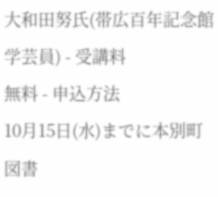大和田努氏(帯広百年記念館学芸員) - 受講料
無料 - 申込方法
10月15日(水)までに本別町図書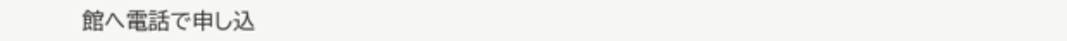館へ電話で申し込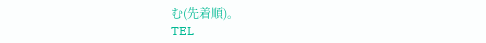む(先着順)。
TEL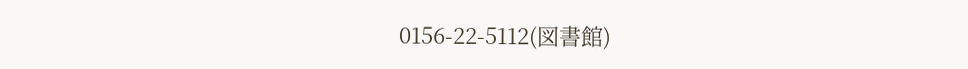0156-22-5112(図書館)